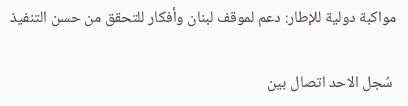مواكبة دولية للإطار: دعم لموقف لبنان وأفكار للتحقق من حسن التنفيذ

 سُجل الاحد اتصال بين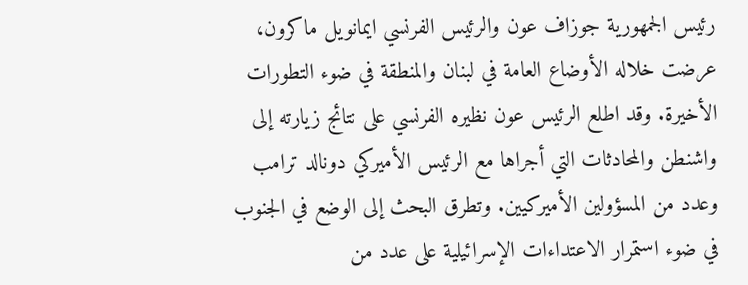رئيس الجمهورية جوزاف عون والرئيس الفرنسي ايمانويل ماكرون، عرضت خلاله الأوضاع العامة في لبنان والمنطقة في ضوء التطورات الأخيرة. وقد اطلع الرئيس عون نظيره الفرنسي على نتائج زيارته إلى واشنطن والمحادثات التي أجراها مع الرئيس الأميركي دونالد ترامب وعدد من المسؤولين الأميركيين. وتطرق البحث إلى الوضع في الجنوب في ضوء استمرار الاعتداءات الإسرائيلية على عدد من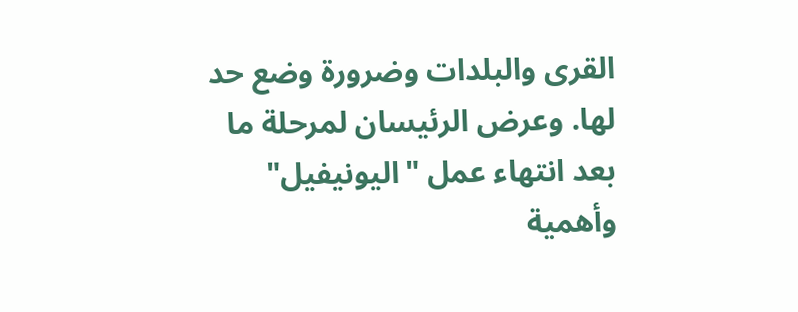القرى والبلدات وضرورة وضع حد لها. وعرض الرئيسان لمرحلة ما بعد انتهاء عمل "اليونيفيل" وأهمية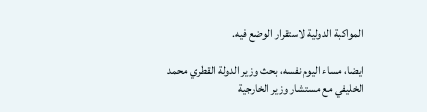المواكبة الدولية لاستقرار الوضع فيه.

ايضا، مساء اليوم نفسه، بحث وزير الدولة القطري محمد الخليفي مع مستشار وزير الخارجية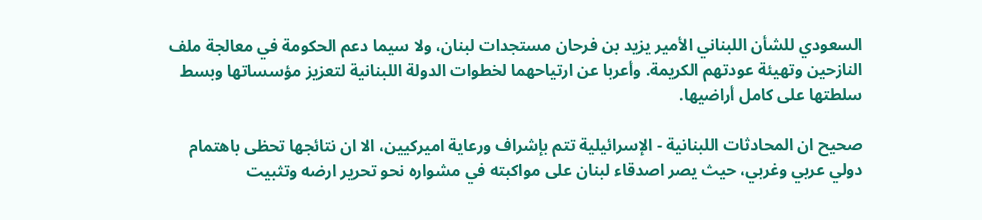السعودي للشأن اللبناني الأمير يزيد بن فرحان مستجدات لبنان، ولا سيما دعم الحكومة في معالجة ملف النازحين وتهيئة عودتهم الكريمة. وأعربا عن ارتياحهما لخطوات الدولة اللبنانية لتعزيز مؤسساتها وبسط سلطتها على كامل أراضيها.

صحيح ان المحادثات اللبنانية - الإسرائيلية تتم بإشراف ورعاية اميركيين، الا ان نتائجها تحظى باهتمام دولي عربي وغربي، حيث يصر اصدقاء لبنان على مواكبته في مشواره نحو تحرير ارضه وتثبيت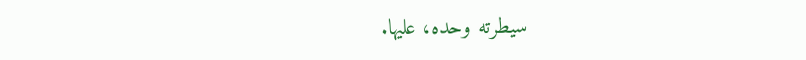سيطرته وحده، عليها.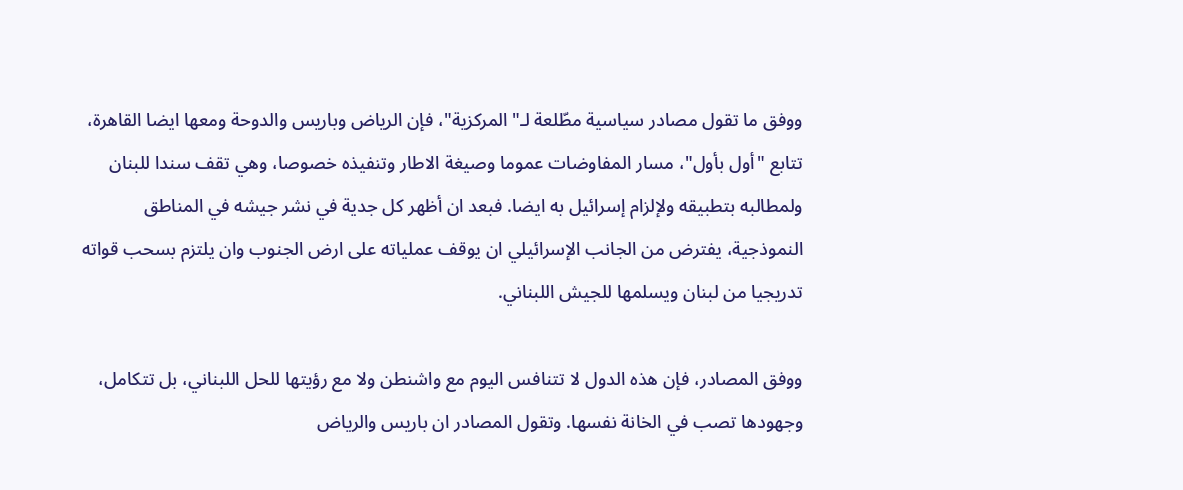ووفق ما تقول مصادر سياسية مطّلعة لـ"المركزية"، فإن الرياض وباريس والدوحة ومعها ايضا القاهرة، تتابع "أول بأول"، مسار المفاوضات عموما وصيغة الاطار وتنفيذه خصوصا، وهي تقف سندا للبنان ولمطالبه بتطبيقه ولإلزام إسرائيل به ايضا. فبعد ان أظهر كل جدية في نشر جيشه في المناطق النموذجية، يفترض من الجانب الإسرائيلي ان يوقف عملياته على ارض الجنوب وان يلتزم بسحب قواته تدريجيا من لبنان ويسلمها للجيش اللبناني.

ووفق المصادر، فإن هذه الدول لا تتنافس اليوم مع واشنطن ولا مع رؤيتها للحل اللبناني، بل تتكامل، وجهودها تصب في الخانة نفسها. وتقول المصادر ان باريس والرياض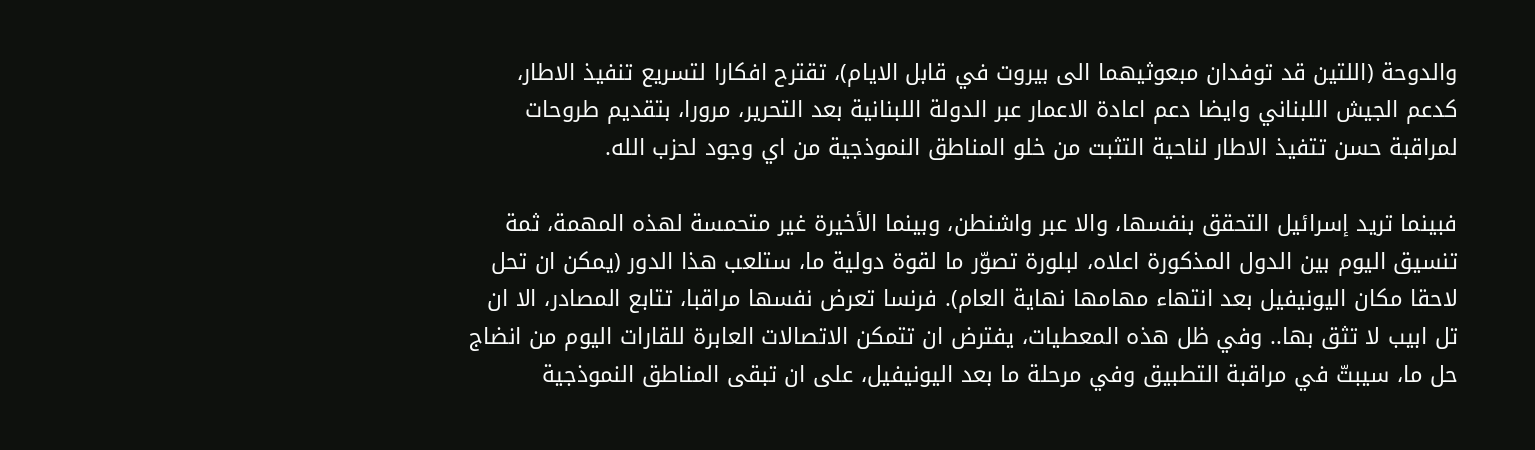والدوحة (اللتين قد توفدان مبعوثيهما الى بيروت في قابل الايام)، تقترح افكارا لتسريع تنفيذ الاطار، كدعم الجيش اللبناني وايضا دعم اعادة الاعمار عبر الدولة اللبنانية بعد التحرير، مرورا، بتقديم طروحات لمراقبة حسن تتفيذ الاطار لناحية التثبت من خلو المناطق النموذجية من اي وجود لحزب الله.

فبينما تريد إسرائيل التحقق بنفسها، والا عبر واشنطن، وبينما الأخيرة غير متحمسة لهذه المهمة، ثمة تنسيق اليوم بين الدول المذكورة اعلاه، لبلورة تصوّر ما لقوة دولية ما، ستلعب هذا الدور (يمكن ان تحل لاحقا مكان اليونيفيل بعد انتهاء مهامها نهاية العام). فرنسا تعرض نفسها مراقبا، تتابع المصادر، الا ان تل ابيب لا تثق بها.. وفي ظل هذه المعطيات، يفترض ان تتمكن الاتصالات العابرة للقارات اليوم من انضاج حل ما، سيبتّ في مراقبة التطبيق وفي مرحلة ما بعد اليونيفيل، على ان تبقى المناطق النموذجية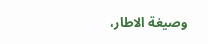وصيغة الاطار،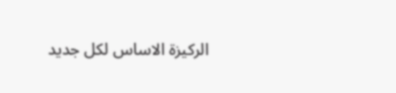الركيزة الاساس لكل جديد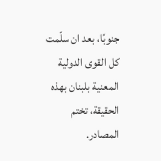جنوبًا، بعد ان سلّمت كل القوى الدولية المعنية بلبنان بهذه الحقيقة، تختم المصادر.